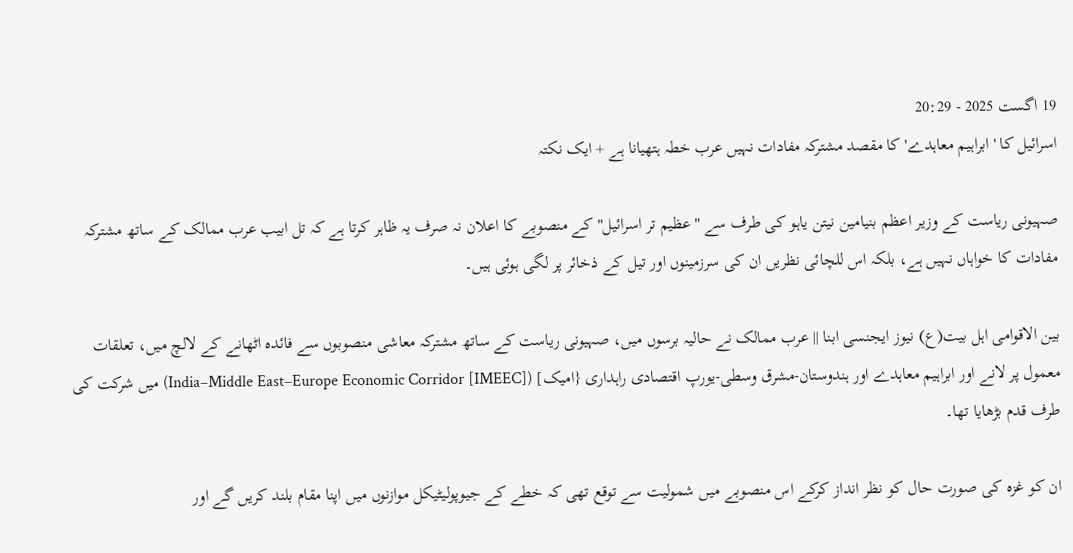19 اگست 2025 - 20:29
اسرائیل کا 'ابراہیم معاہدے' کا مقصد مشترکہ مفادات نہیں عرب خطہ ہتھیانا ہے + ایک نکتہ

صہیونی ریاست کے وزیر اعظم بنیامین نیتن یاہو کی طرف سے "عظیم تر اسرائیل" کے منصوبے کا اعلان نہ صرف یہ ظاہر کرتا ہے کہ تل ابیب عرب ممالک کے ساتھ مشترکہ مفادات کا خواہاں نہیں ہے، بلکہ اس للچائی نظریں ان کی سرزمینوں اور تیل کے ذخائر پر لگی ہوئی ہیں۔

بین الاقوامی اہل بیت(ع) نیوز ایجنسی ابنا || عرب ممالک نے حالیہ برسوں میں، صہیونی ریاست کے ساتھ مشترکہ معاشی منصوبوں سے فائدہ اٹھانے کے لالچ میں، تعلقات معمول پر لانے اور ابراہیم معاہدے اور ہندوستان-مشرق وسطی-یورپ اقتصادی راہداری {امیک] (India–Middle East–Europe Economic Corridor [IMEEC]) میں شرکت کی طرف قدم بڑھایا تھا۔

ان کو غزہ کی صورت حال کو نظر انداز کرکے اس منصوبے میں شمولیت سے توقع تھی کہ خطے کے جیوپولیٹیکل موازنوں میں اپنا مقام بلند کریں گے اور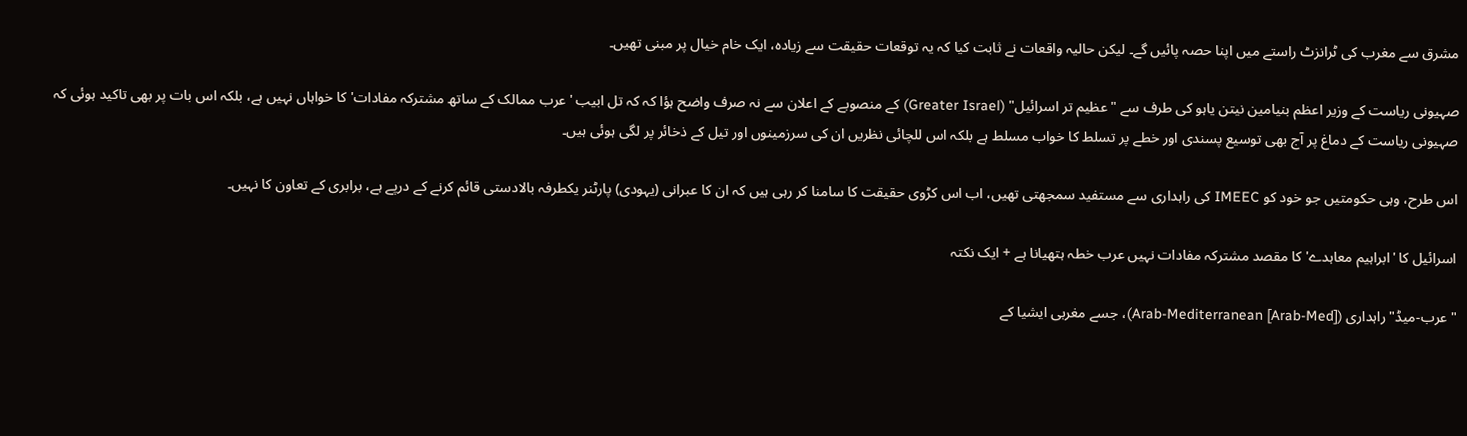مشرق سے مغرب کی ٹرانزٹ راستے میں اپنا حصہ پائیں گے۔ لیکن حالیہ واقعات نے ثابت کیا کہ یہ توقعات حقیقت سے زیادہ، ایک خام خیال پر مبنی تھیں۔

صہیونی ریاست کے وزیر اعظم بنیامین نیتن یاہو کی طرف سے "عظیم تر اسرائیل" (Greater Israel) کے منصوبے کے اعلان سے نہ صرف واضح ہؤا کہ کہ تل ابیب 'عرب ممالک کے ساتھ مشترکہ مفادات' کا خواہاں نہیں ہے، بلکہ اس بات پر بھی تاکید ہوئی کہ صہیونی ریاست کے دماغ پر آج بھی توسیع پسندی اور خطے پر تسلط کا خواب مسلط ہے بلکہ اس للچائی نظریں ان کی سرزمینوں اور تیل کے ذخائر پر لگی ہوئی ہیں۔

اس طرح، وہی حکومتیں جو خود کو IMEEC کی راہداری سے مستفید سمجھتی تھیں، اب اس کڑوی حقیقت کا سامنا کر رہی ہیں کہ ان کا عبرانی (یہودی) پارٹنر یکطرفہ بالادستی قائم کرنے کے درپے ہے، برابری کے تعاون کا نہیں۔

اسرائیل کا 'ابراہیم معاہدے' کا مقصد مشترکہ مفادات نہیں عرب خطہ ہتھیانا ہے + ایک نکتہ

"عرب-میڈ" راہداری (Arab-Mediterranean [Arab-Med])، جسے مغربی ایشیا کے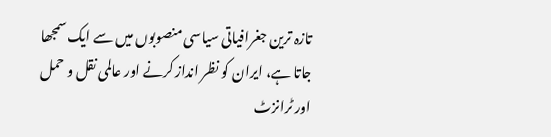تازہ ترین جغرافیاتی سیاسی منصوبوں میں سے ایک سمجھا جاتا ہے، ایران کو نظر انداز کرنے اور عالمی نقل و حمل اور ٹرانزٹ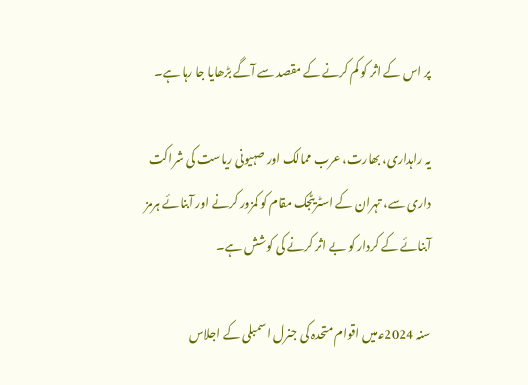پر اس کے اثر کو کم کرنے کے مقصد سے آگے بڑھایا جا رہا ہے۔

یہ راہداری، بھارت، عرب ممالک اور صہیونی ریاست کی شراکت داری سے، تہران کے اسٹریٹجک مقام کو کمزور کرنے اور آبنائے ہرمز آبنائے کے کردار کو بے اثر کرنے کی کوشش ہے۔

سنہ 2024ع‍ میں اقوام متحدہ کی جنرل اسمبلی کے اجلاس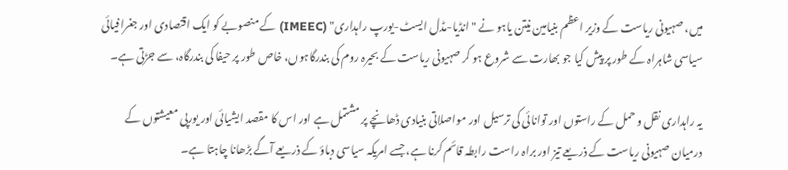میں، صہیونی ریاست کے وزیر اعظم بنیامین نیتن یاہو نے "انڈیا-مڈل ایسٹ-یورپ راہداری" (IMEEC) کے منصوبے کو ایک اقتصادی اور جغرافیائی سیاسی شاہراہ کے طور پر پیش کیا جو بھارت سے شروع ہو کر صہیونی ریاست کے بحیرہ روم کی بندرگاہوں، خاص طور پر حیفا کی بندرگاہ، سے جڑتی ہے۔

یہ راہداری نقل و حمل کے راستوں اور توانائی کی ترسیل اور مواصلاتی بنیادی ڈھانچے پر مشتمل ہے اور اس کا مقصد ایشیائی اور یورپی معیشتوں کے درمیان صہیونی ریاست کے ذریعے تیز اور براہ راست رابطہ قائم کرنا ہے، جسے امریکہ سیاسی دباؤ کے ذریعے آگے بڑھانا چاہتا ہے۔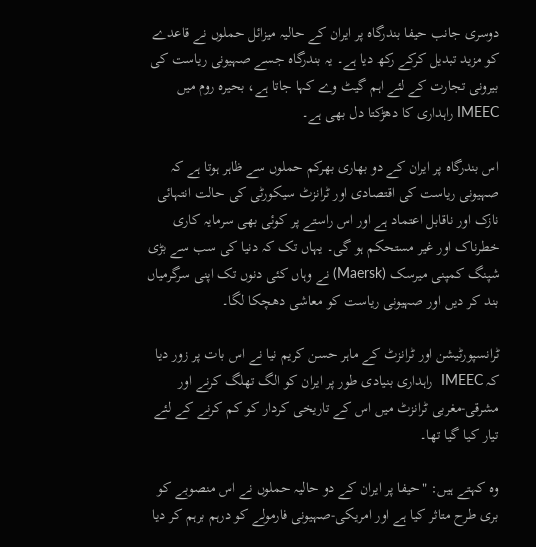دوسری جانب حیفا بندرگاہ پر ایران کے حالیہ میزائل حملوں نے قاعدے کو مزید تبدیل کرکے رکھ دیا ہے۔ یہ بندرگاہ جسے صہیونی ریاست کی بیرونی تجارت کے لئے اہم گیٹ وے کہا جاتا ہے، بحیرہ روم میں IMEEC راہداری کا دھڑکتا دل بھی ہے۔

اس بندرگاہ پر ایران کے دو بھاری بھرکم حملوں سے ظاہر ہوتا ہے کہ صہیونی ریاست کی اقتصادی اور ٹرانزٹ سیکورٹی کی حالت انتہائی نازک اور ناقابل اعتماد ہے اور اس راستے پر کوئی بھی سرمایہ کاری خطرناک اور غیر مستحکم ہو گی۔ یہاں تک کہ دنیا کی سب سے بڑی شپنگ کمپنی میرسک (Maersk) نے وہاں کئی دنوں تک اپنی سرگرمیاں بند کر دیں اور صہیونی ریاست کو معاشی دھچکا لگا۔

ٹرانسپورٹیشن اور ٹرانزٹ کے ماہر حسن کریم نیا نے اس بات پر زور دیا کہ IMEEC  راہداری بنیادی طور پر ایران کو الگ تھلگ کرنے اور مشرقی-مغربی ٹرانزٹ میں اس کے تاریخی کردار کو کم کرنے کے لئے تیار کیا گیا تھا۔

وہ کہتے ہیں: "حیفا پر ایران کے دو حالیہ حملوں نے اس منصوبے کو بری طرح متاثر کیا ہے اور امریکی-صہیونی فارمولے کو درہم برہم کر دیا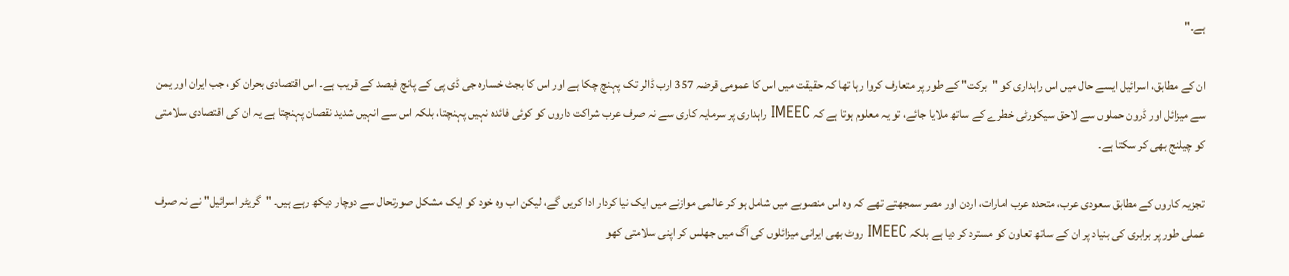ہے۔"

ان کے مطابق، اسرائیل ایسے حال میں اس راہداری کو "برکت" کے طور پر متعارف کروا رہا تھا کہ حقیقت میں اس کا عمومی قرضہ 357 ارب ڈالر تک پہنچ چکا ہے اور اس کا بجٹ خسارہ جی ڈی پی کے پانچ فیصد کے قریب ہے۔ اس اقتصادی بحران کو، جب ایران اور یمن سے میزائل اور ڈرون حملوں سے لاحق سیکورٹی خطرے کے ساتھ ملایا جائے، تو یہ معلوم ہوتا ہے کہ IMEEC راہداری پر سرمایہ کاری سے نہ صرف عرب شراکت داروں کو کوئی فائدہ نہیں پہنچتا، بلکہ اس سے انہیں شدید نقصان پہنچتا ہے یہ ان کی اقتصادی سلامتی کو چیلنج بھی کر سکتا ہے۔

تجزیہ کاروں کے مطابق سعودی عرب، متحدہ عرب امارات، اردن اور مصر سمجھتے تھے کہ وہ اس منصوبے میں شامل ہو کر عالمی موازنے میں ایک نیا کردار ادا کریں گے، لیکن اب وہ خود کو ایک مشکل صورتحال سے دوچار دیکھ رہے ہیں۔ "گریٹر اسرائیل" نے نہ صرف عملی طور پر برابری کی بنیاد پر ان کے ساتھ تعاون کو مسترد کر دیا ہے بلکہ IMEEC روٹ بھی ایرانی میزائلوں کی آگ میں جھلس کر اپنی سلامتی کھو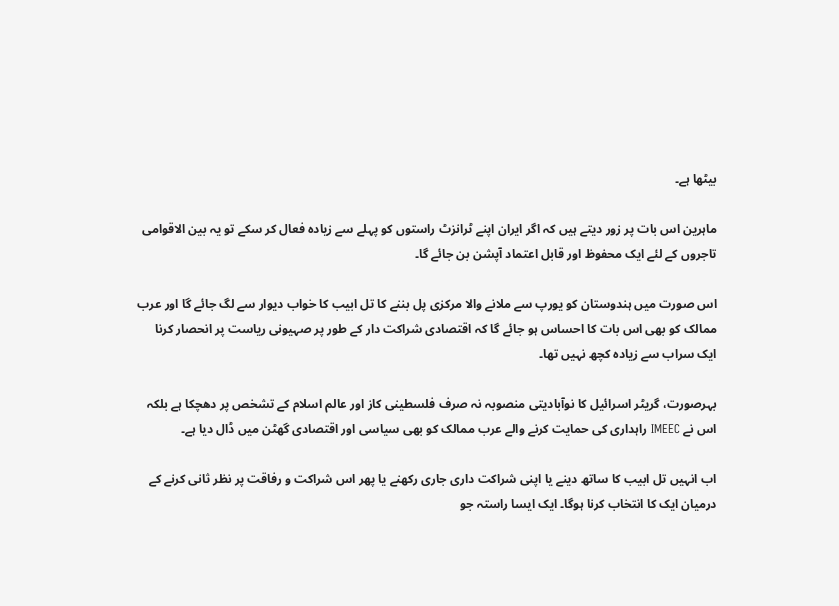بیٹھا ہے۔

ماہرین اس بات پر زور دیتے ہیں کہ اگر ایران اپنے ٹرانزٹ راستوں کو پہلے سے زیادہ فعال کر سکے تو یہ بین الاقوامی تاجروں کے لئے ایک محفوظ اور قابل اعتماد آپشن بن جائے گا۔

اس صورت میں ہندوستان کو یورپ سے ملانے والا مرکزی پل بننے کا تل ابیب کا خواب دیوار سے لگ جائے گا اور عرب ممالک کو بھی اس بات کا احساس ہو جائے گا کہ اقتصادی شراکت دار کے طور پر صہیونی ریاست پر انحصار کرنا ایک سراب سے زیادہ کچھ نہیں تھا۔

بہرصورت، گریٹر اسرائیل کا نوآبادیتی منصوبہ نہ صرف فلسطینی کاز اور عالم اسلام کے تشخص پر دھچکا ہے بلکہ اس نے IMEEC راہداری کی حمایت کرنے والے عرب ممالک کو بھی سیاسی اور اقتصادی گھٹن میں ڈال دیا ہے۔

اب انہیں تل ابیب کا ساتھ دینے یا اپنی شراکت داری جاری رکھنے یا پھر اس شراکت و رفاقت پر نظر ثانی کرنے کے درمیان ایک کا انتخاب کرنا ہوگا۔ ایک ایسا راستہ جو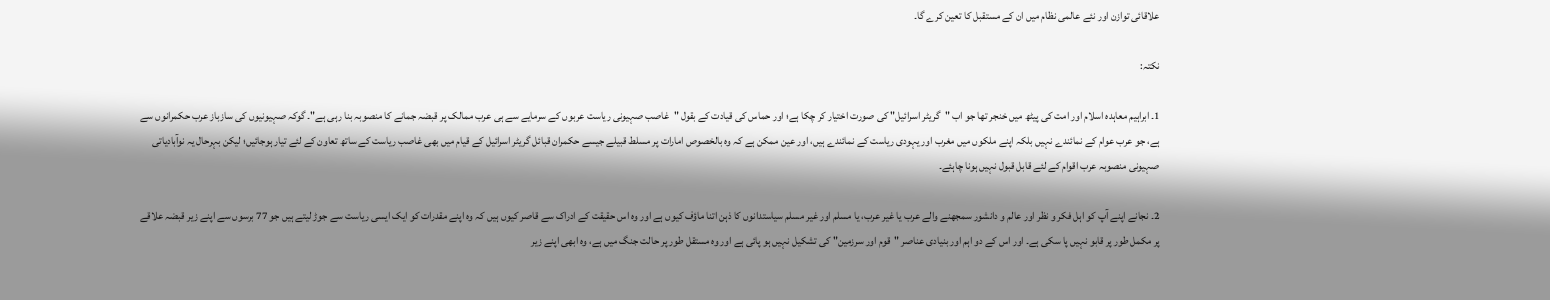علاقائی توازن اور نئے عالمی نظام میں ان کے مستقبل کا تعین کرے گا۔

نکتہ:

1۔ ابراہیم معاہدہ اسلام اور امت کی پیٹھ میں خنجر تھا جو اب "گریٹر اسرائیل" کی صورت اختیار کر چکا ہے؛ اور حماس کی قیادت کے بقول "غاصب صہیونی ریاست عربوں کے سرمایے سے ہی عرب ممالک پر قبضہ جمانے کا منصوبہ بنا رہی ہے"۔ گوکہ صہیونیوں کی سازباز عرب حکمرانوں سے ہے، جو عرب عوام کے نمائندے نہیں بلکہ اپنے ملکوں میں مغرب اور یہودی ریاست کے نمائندے ہیں، اور عین ممکن ہے کہ وہ بالخصوص امارات پر مسلط قبیلے جیسے حکمران قبائل گریٹر اسرائیل کے قیام میں بھی غاصب ریاست کے ساتھ تعاون کے لئے تیار ہوجائیں؛ لیکن بہرحال یہ نوآبادیاتی صہیونی منصوبہ عرب اقوام کے لئے قابل قبول نہیں ہونا چاہئے۔

2۔ نجانے اپنے آپ کو اہل فکر و نظر اور عالم و دانشور سمجھنے والے عرب یا غیر عرب، یا مسلم اور غیر مسلم سیاستدانوں کا ذہن اتنا ماؤف کیوں ہے اور وہ اس حقیقت کے ادراک سے قاصر کیوں ہیں کہ وہ اپنے مقدرات کو ایک ایسی ریاست سے جوڑ لیتے ہیں جو 77 برسوں سے اپنے زیر قبضہ علاقے پر مکمل طور پر قابو نہیں پا سکی ہے۔ اور اس کے دو اہم اور بنیادی عناصر "قوم اور سرزمین" کی تشکیل نہیں ہو پائی ہے اور وہ مستقل طور پر حالت جنگ میں ہے، وہ ابھی اپنے زیر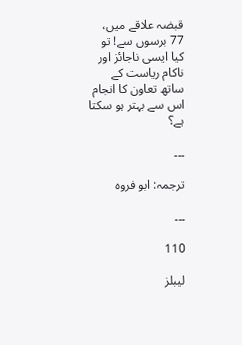قبضہ علاقے میں، 77 برسوں سے! تو کیا ایسی ناجائز اور ناکام ریاست کے ساتھ تعاون کا انجام اس سے بہتر ہو سکتا ہے؟

۔۔۔

ترجمہ: ابو فروہ

۔۔۔

110

لیبلز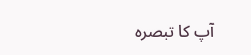آپ کا تبصرہ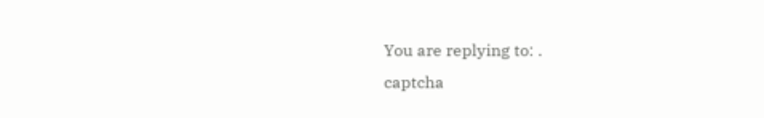You are replying to: .
captcha